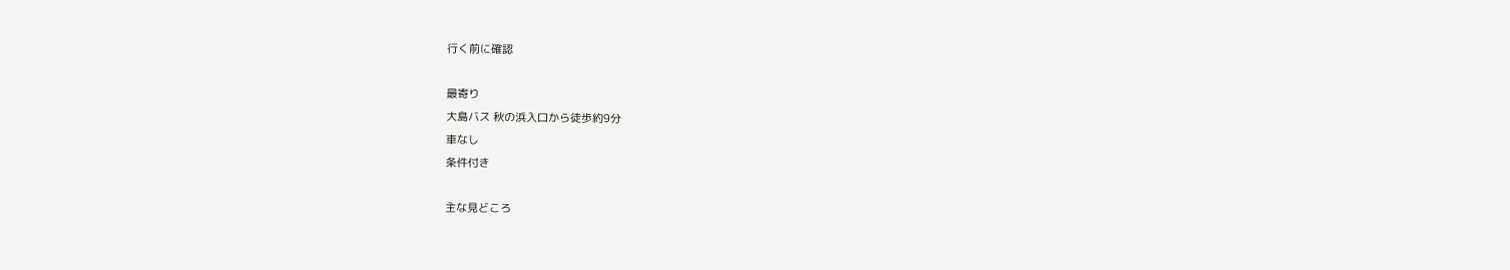行く前に確認

最寄り
大島バス 秋の浜入口から徒歩約9分
車なし
条件付き

主な見どころ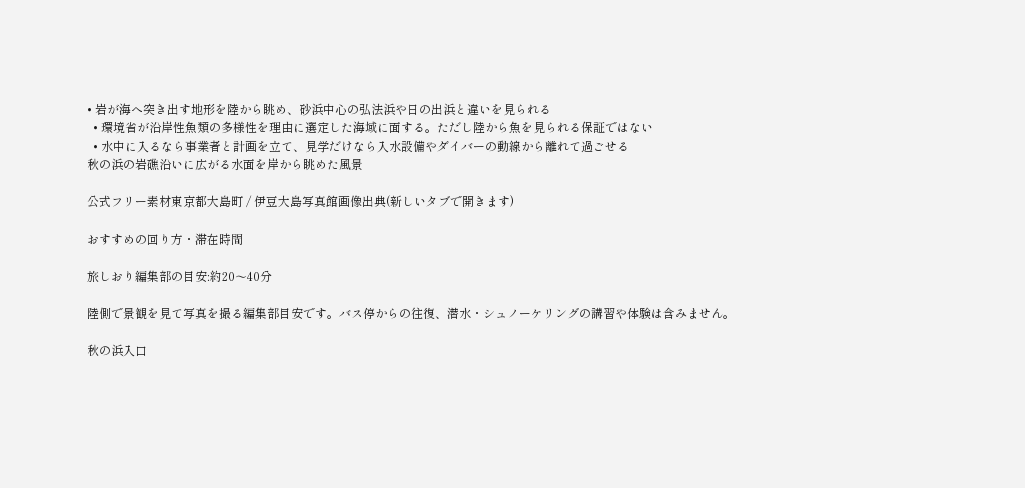• 岩が海へ突き出す地形を陸から眺め、砂浜中心の弘法浜や日の出浜と違いを見られる
  • 環境省が沿岸性魚類の多様性を理由に選定した海域に面する。ただし陸から魚を見られる保証ではない
  • 水中に入るなら事業者と計画を立て、見学だけなら入水設備やダイバーの動線から離れて過ごせる
秋の浜の岩礁沿いに広がる水面を岸から眺めた風景

公式フリー素材東京都大島町 / 伊豆大島写真館画像出典(新しいタブで開きます)

おすすめの回り方・滞在時間

旅しおり編集部の目安:約20〜40分

陸側で景観を見て写真を撮る編集部目安です。バス停からの往復、潜水・シュノーケリングの講習や体験は含みません。

秋の浜入口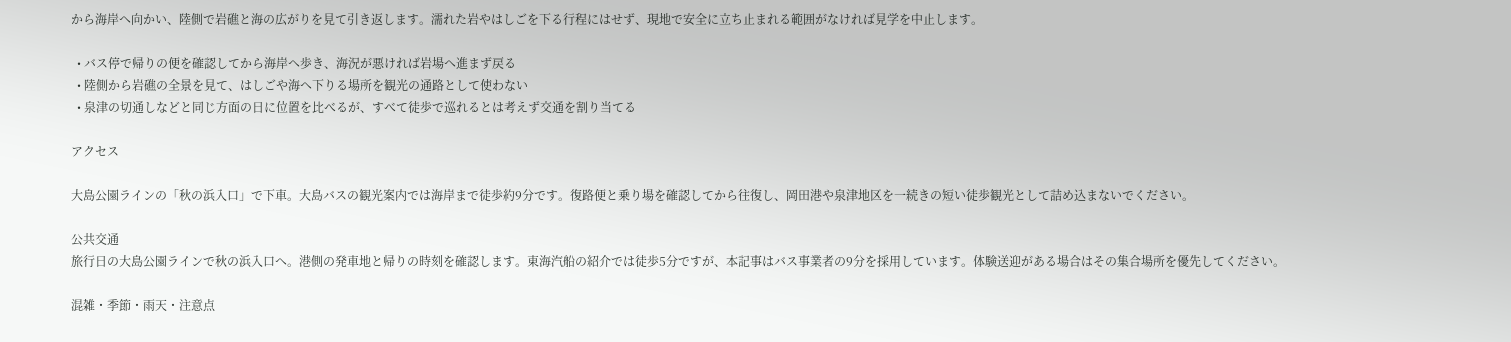から海岸へ向かい、陸側で岩礁と海の広がりを見て引き返します。濡れた岩やはしごを下る行程にはせず、現地で安全に立ち止まれる範囲がなければ見学を中止します。

  • バス停で帰りの便を確認してから海岸へ歩き、海況が悪ければ岩場へ進まず戻る
  • 陸側から岩礁の全景を見て、はしごや海へ下りる場所を観光の通路として使わない
  • 泉津の切通しなどと同じ方面の日に位置を比べるが、すべて徒歩で巡れるとは考えず交通を割り当てる

アクセス

大島公園ラインの「秋の浜入口」で下車。大島バスの観光案内では海岸まで徒歩約9分です。復路便と乗り場を確認してから往復し、岡田港や泉津地区を一続きの短い徒歩観光として詰め込まないでください。

公共交通
旅行日の大島公園ラインで秋の浜入口へ。港側の発車地と帰りの時刻を確認します。東海汽船の紹介では徒歩5分ですが、本記事はバス事業者の9分を採用しています。体験送迎がある場合はその集合場所を優先してください。

混雑・季節・雨天・注意点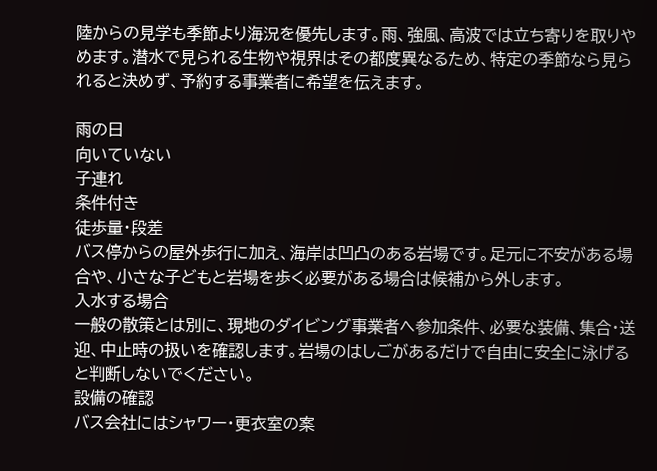陸からの見学も季節より海況を優先します。雨、強風、高波では立ち寄りを取りやめます。潜水で見られる生物や視界はその都度異なるため、特定の季節なら見られると決めず、予約する事業者に希望を伝えます。

雨の日
向いていない
子連れ
条件付き
徒歩量・段差
バス停からの屋外歩行に加え、海岸は凹凸のある岩場です。足元に不安がある場合や、小さな子どもと岩場を歩く必要がある場合は候補から外します。
入水する場合
一般の散策とは別に、現地のダイビング事業者へ参加条件、必要な装備、集合・送迎、中止時の扱いを確認します。岩場のはしごがあるだけで自由に安全に泳げると判断しないでください。
設備の確認
バス会社にはシャワー・更衣室の案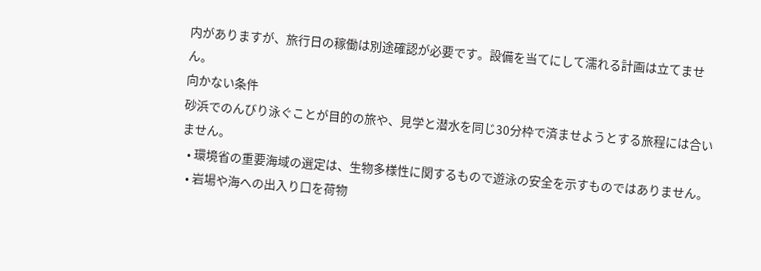内がありますが、旅行日の稼働は別途確認が必要です。設備を当てにして濡れる計画は立てません。
向かない条件
砂浜でのんびり泳ぐことが目的の旅や、見学と潜水を同じ30分枠で済ませようとする旅程には合いません。
  • 環境省の重要海域の選定は、生物多様性に関するもので遊泳の安全を示すものではありません。
  • 岩場や海への出入り口を荷物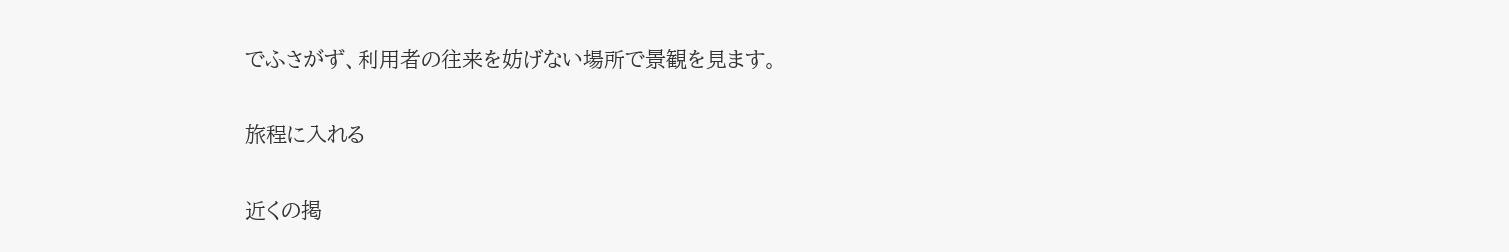でふさがず、利用者の往来を妨げない場所で景観を見ます。

旅程に入れる

近くの掲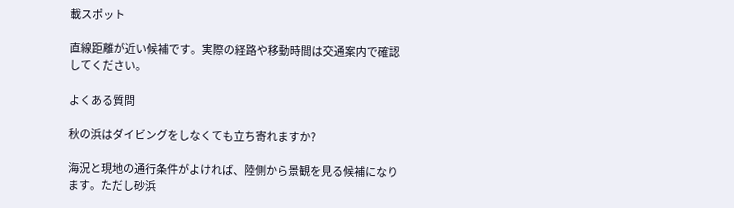載スポット

直線距離が近い候補です。実際の経路や移動時間は交通案内で確認してください。

よくある質問

秋の浜はダイビングをしなくても立ち寄れますか?

海況と現地の通行条件がよければ、陸側から景観を見る候補になります。ただし砂浜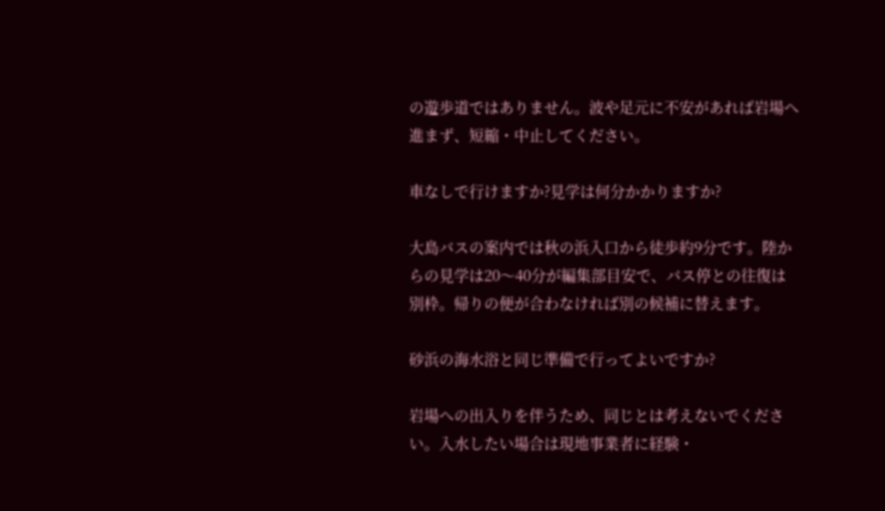の遊歩道ではありません。波や足元に不安があれば岩場へ進まず、短縮・中止してください。

車なしで行けますか?見学は何分かかりますか?

大島バスの案内では秋の浜入口から徒歩約9分です。陸からの見学は20〜40分が編集部目安で、バス停との往復は別枠。帰りの便が合わなければ別の候補に替えます。

砂浜の海水浴と同じ準備で行ってよいですか?

岩場への出入りを伴うため、同じとは考えないでください。入水したい場合は現地事業者に経験・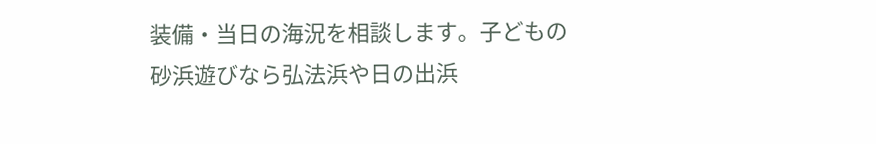装備・当日の海況を相談します。子どもの砂浜遊びなら弘法浜や日の出浜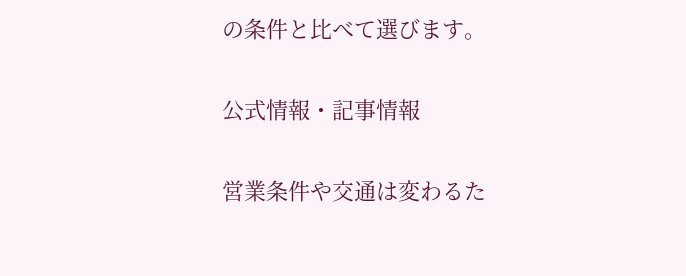の条件と比べて選びます。

公式情報・記事情報

営業条件や交通は変わるた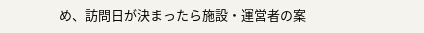め、訪問日が決まったら施設・運営者の案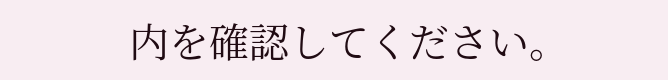内を確認してください。